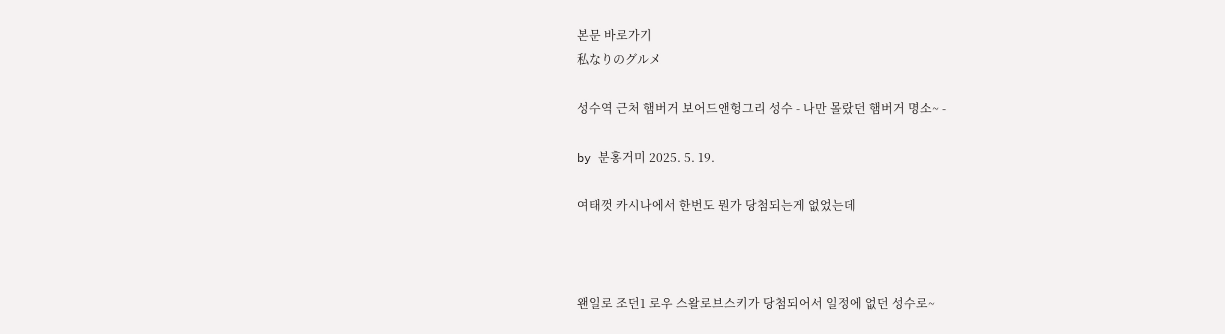본문 바로가기
私なりのグルメ

성수역 근처 햄버거 보어드앤헝그리 성수 - 나만 몰랐던 햄버거 명소~ -

by 분홍거미 2025. 5. 19.

여태껏 카시나에서 한번도 뭔가 당첨되는게 없었는데



왠일로 조던1 로우 스왈로브스키가 당첨되어서 일정에 없던 성수로~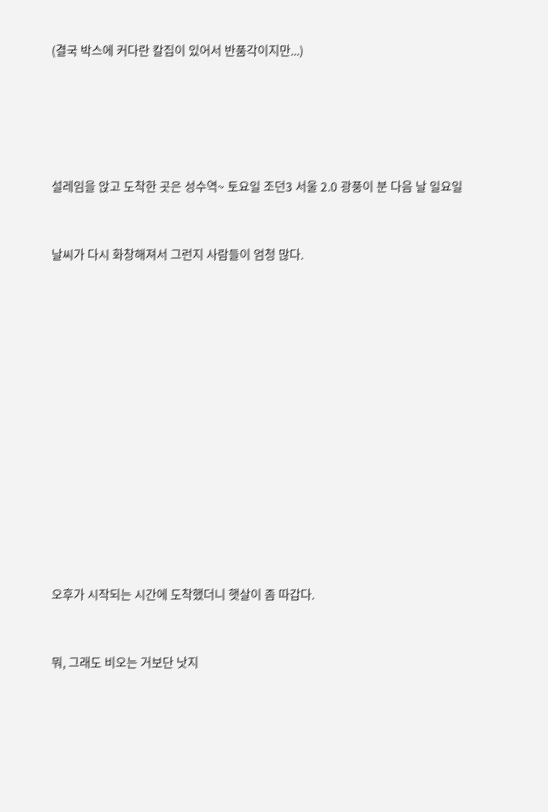(결국 박스에 커다란 칼집이 있어서 반품각이지만...)







설레임을 앉고 도착한 곳은 성수역~ 토요일 조던3 서울 2.0 광풍이 분 다음 날 일요일



날씨가 다시 화창해져서 그런지 사람들이 엄청 많다.



















오후가 시작되는 시간에 도착했더니 햇살이 좀 따갑다.



뭐, 그래도 비오는 거보단 낫지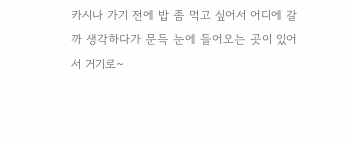카시나 가기 전에 밥 좀 먹고 싶어서 어디에 갈까 생각하다가 문득 눈에 들어오는 곳이 있어서 거기로~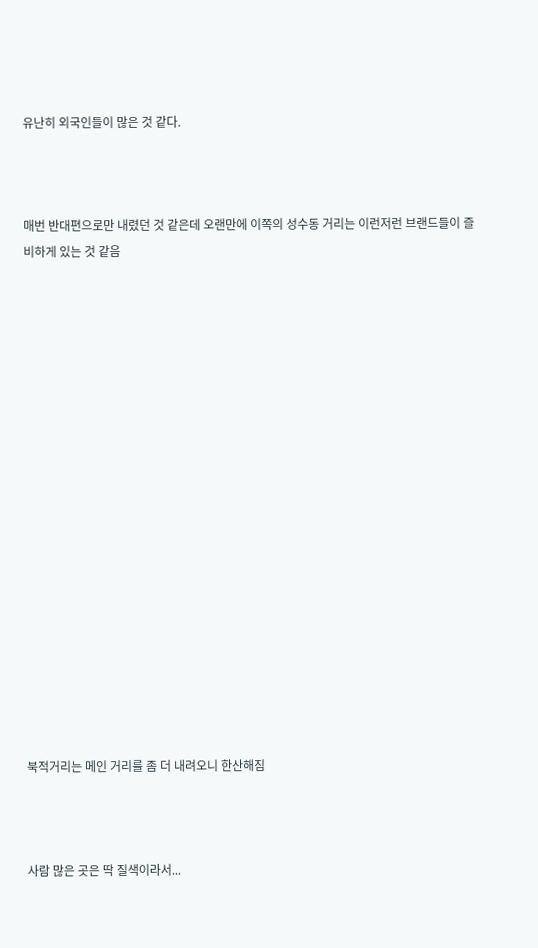유난히 외국인들이 많은 것 같다.



매번 반대편으로만 내렸던 것 같은데 오랜만에 이쪽의 성수동 거리는 이런저런 브랜드들이 즐비하게 있는 것 같음



















북적거리는 메인 거리를 좀 더 내려오니 한산해짐



사람 많은 곳은 딱 질색이라서...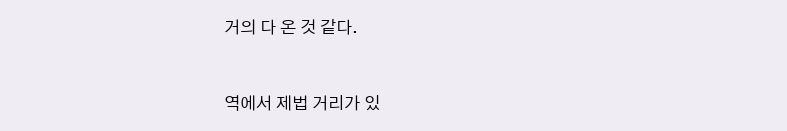거의 다 온 것 같다.



역에서 제법 거리가 있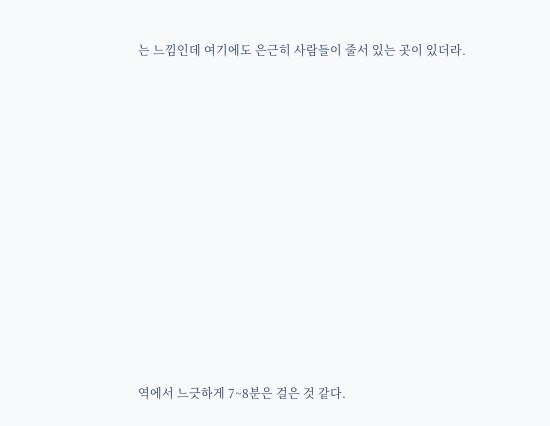는 느낌인데 여기에도 은근히 사람들이 줄서 있는 곳이 있더라.



















역에서 느긋하게 7~8분은 걸은 것 같다.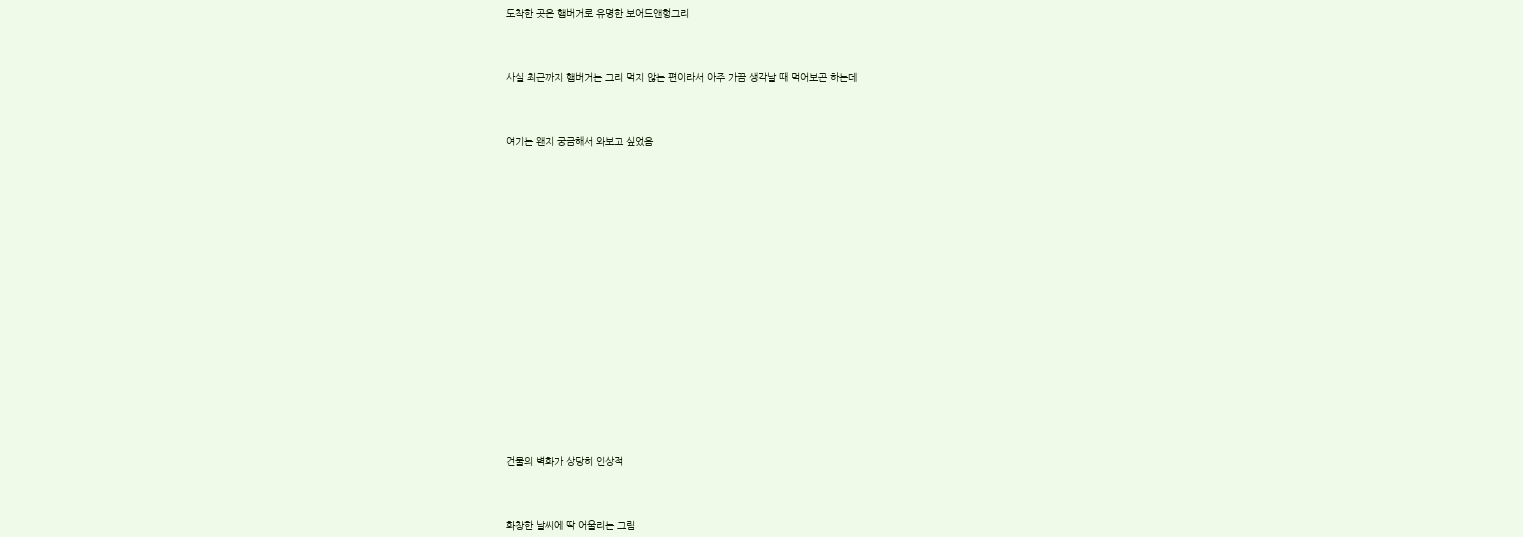도착한 곳은 햄버거로 유명한 보어드앤헝그리



사실 최근까지 햄버거는 그리 먹지 않는 편이라서 아주 가끔 생각날 때 먹어보곤 하는데



여기는 왠지 궁금해서 와보고 싶었음



















건물의 벽화가 상당히 인상적



화창한 날씨에 딱 어울리는 그림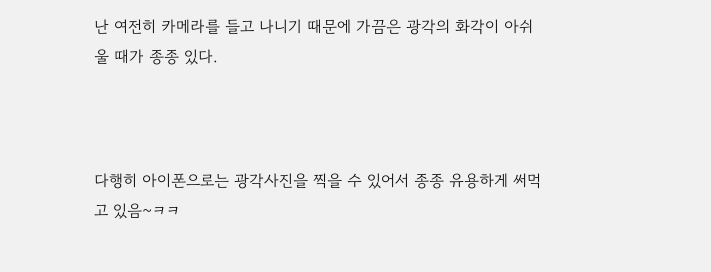난 여전히 카메라를 들고 나니기 때문에 가끔은 광각의 화각이 아쉬울 때가 종종 있다.



다행히 아이폰으로는 광각사진을 찍을 수 있어서 종종 유용하게 써먹고 있음~ㅋㅋ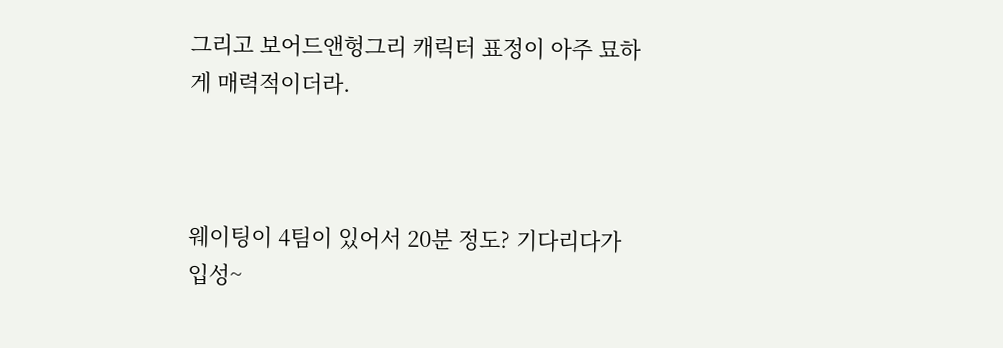그리고 보어드앤헝그리 캐릭터 표정이 아주 묘하게 매력적이더라.



웨이팅이 4팀이 있어서 20분 정도? 기다리다가 입성~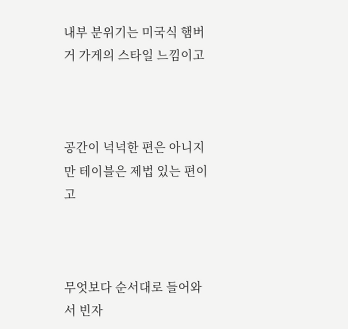내부 분위기는 미국식 햄버거 가게의 스타일 느낌이고



공간이 넉넉한 편은 아니지만 테이블은 제법 있는 편이고



무엇보다 순서대로 들어와서 빈자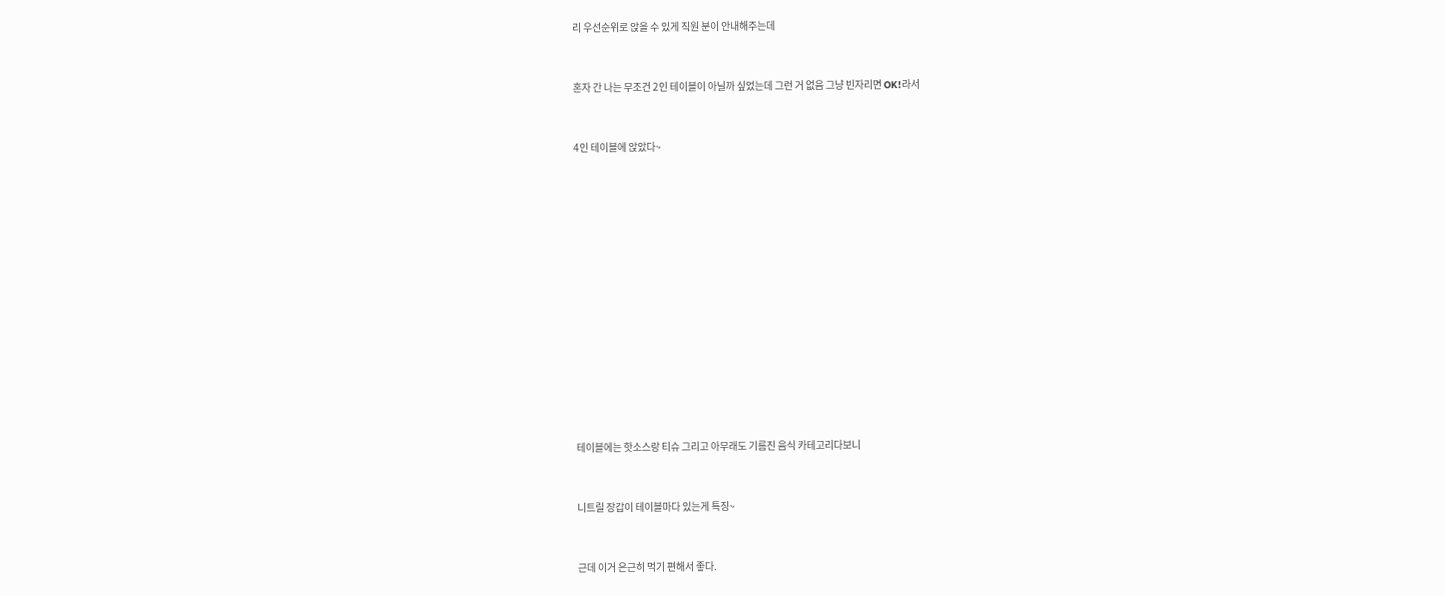리 우선순위로 앉을 수 있게 직원 분이 안내해주는데



혼자 간 나는 무조건 2인 테이블이 아닐까 싶었는데 그런 거 없음 그냥 빈자리면 OK!라서



4인 테이블에 앉았다~



















테이블에는 핫소스랑 티슈 그리고 아무래도 기름진 음식 카테고리다보니



니트릴 장갑이 테이블마다 있는게 특징~



근데 이거 은근히 먹기 편해서 좋다.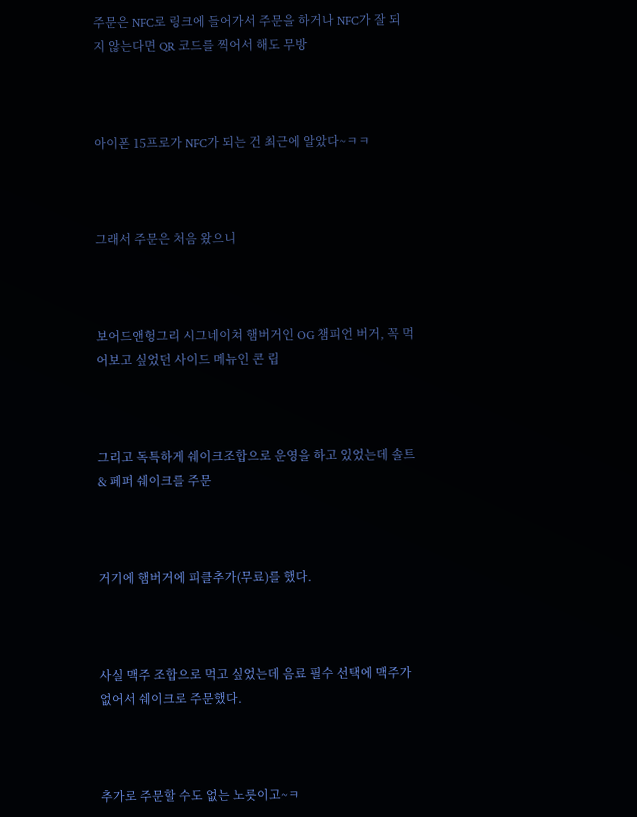주문은 NFC로 링크에 들어가서 주문을 하거나 NFC가 잘 되지 않는다면 QR 코드를 찍어서 해도 무방



아이폰 15프로가 NFC가 되는 건 최근에 알았다~ㅋㅋ



그래서 주문은 처음 왔으니



보어드앤헝그리 시그네이쳐 햄버거인 OG 챔피언 버거, 꼭 먹어보고 싶었던 사이드 메뉴인 콘 립



그리고 독특하게 쉐이크조합으로 운영을 하고 있었는데 솔트 & 페퍼 쉐이크를 주문



거기에 햄버거에 피클추가(무료)를 했다.



사실 맥주 조합으로 먹고 싶었는데 음료 필수 선택에 맥주가 없어서 쉐이크로 주문했다.



추가로 주문할 수도 없는 노릇이고~ㅋ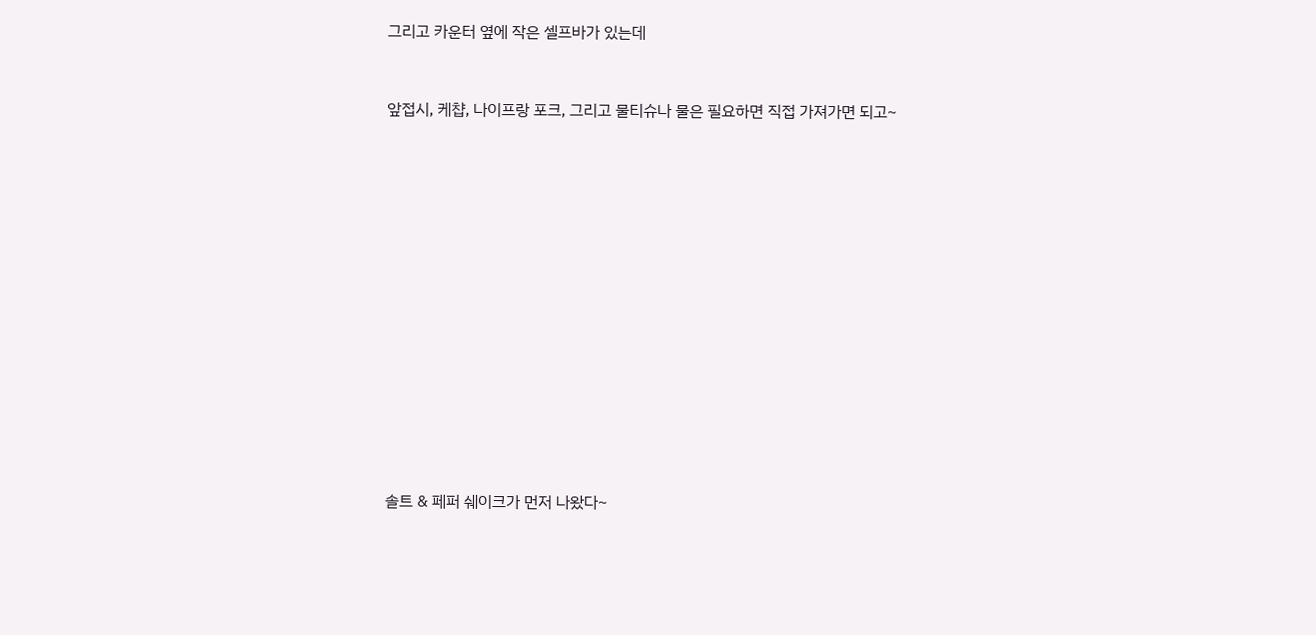그리고 카운터 옆에 작은 셀프바가 있는데



앞접시, 케챱, 나이프랑 포크, 그리고 물티슈나 물은 필요하면 직접 가져가면 되고~



















솔트 & 페퍼 쉐이크가 먼저 나왔다~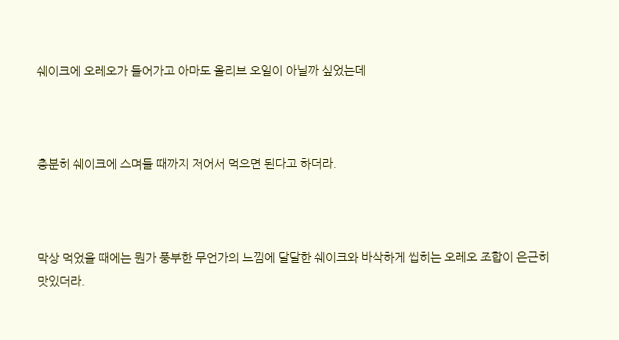쉐이크에 오레오가 들어가고 아마도 올리브 오일이 아닐까 싶었는데



충분히 쉐이크에 스며들 때까지 저어서 먹으면 된다고 하더라.



막상 먹었을 때에는 뭔가 풍부한 무언가의 느낌에 달달한 쉐이크와 바삭하게 씹히는 오레오 조합이 은근히 맛있더라.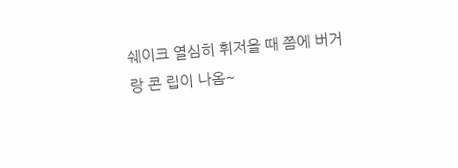쉐이크 열심히 휘저을 때 쯤에 버거랑 콘 립이 나옴~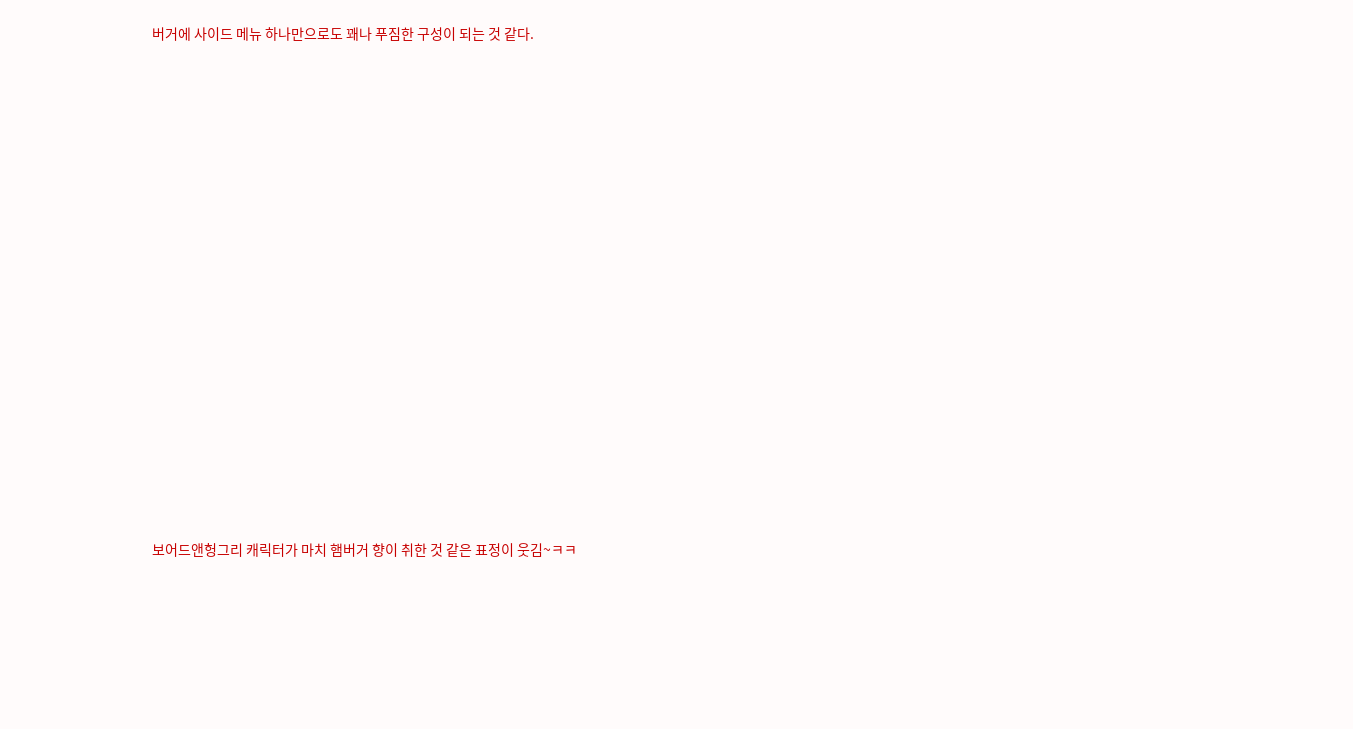버거에 사이드 메뉴 하나만으로도 꽤나 푸짐한 구성이 되는 것 같다.



















보어드앤헝그리 캐릭터가 마치 햄버거 향이 취한 것 같은 표정이 웃김~ㅋㅋ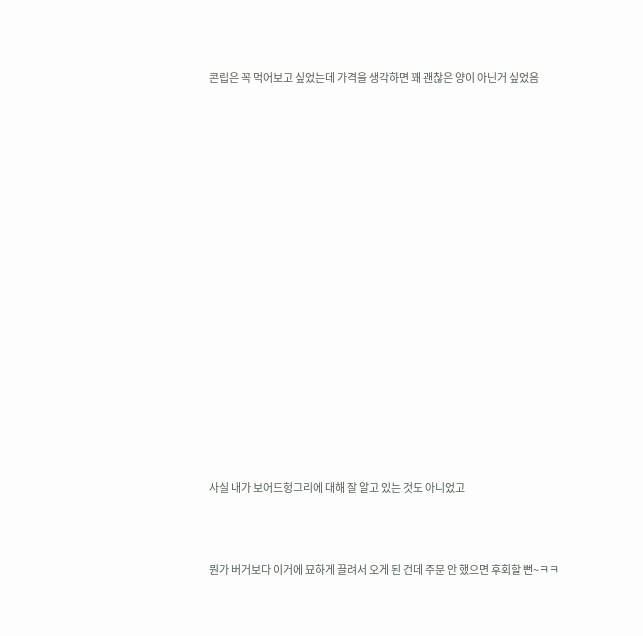콘립은 꼭 먹어보고 싶었는데 가격을 생각하면 꽤 괜찮은 양이 아닌거 싶었음



















사실 내가 보어드헝그리에 대해 잘 알고 있는 것도 아니었고



뭔가 버거보다 이거에 묘하게 끌려서 오게 된 건데 주문 안 했으면 후회할 뻔~ㅋㅋ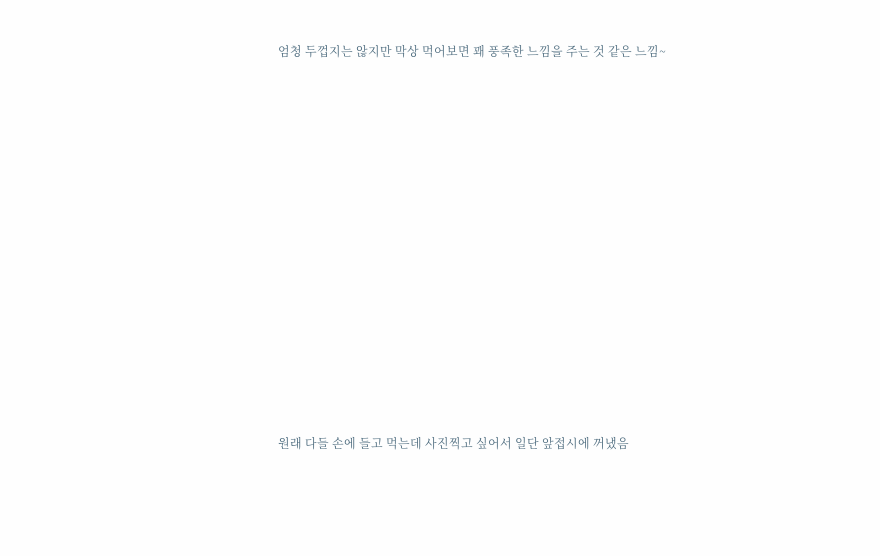엄청 두껍지는 않지만 막상 먹어보면 꽤 풍족한 느낌을 주는 것 같은 느낌~



















원래 다들 손에 들고 먹는데 사진찍고 싶어서 일단 앞접시에 꺼냈음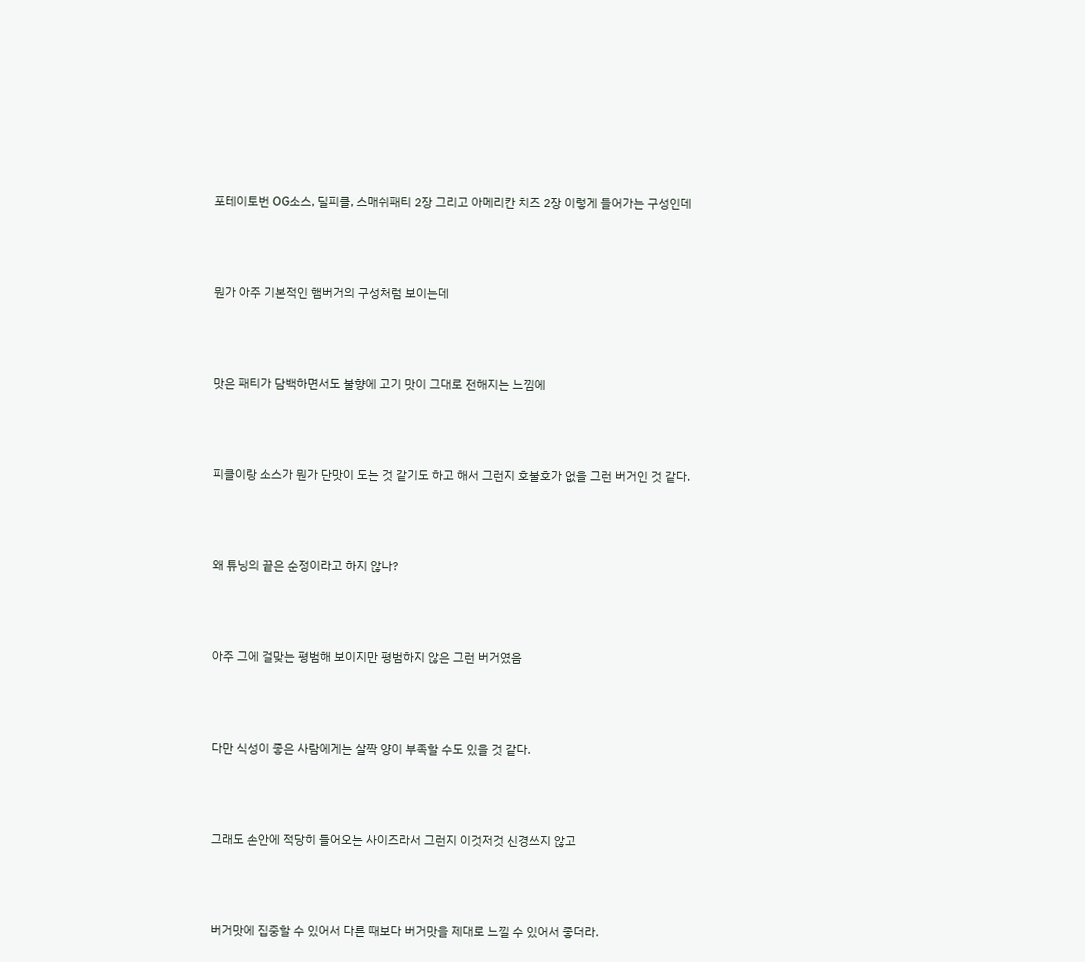포테이토번 OG소스, 딜피클, 스매쉬패티 2장 그리고 아메리칸 치즈 2장 이렇게 들어가는 구성인데



뭔가 아주 기본적인 햄버거의 구성처럼 보이는데



맛은 패티가 담백하면서도 불향에 고기 맛이 그대로 전해지는 느낌에



피클이랑 소스가 뭔가 단맛이 도는 것 같기도 하고 해서 그런지 호불호가 없을 그런 버거인 것 같다.



왜 튜닝의 끝은 순정이라고 하지 않나?



아주 그에 걸맞는 평범해 보이지만 평범하지 않은 그런 버거였음



다만 식성이 좋은 사람에게는 살짝 양이 부족할 수도 있을 것 같다.



그래도 손안에 적당히 들어오는 사이즈라서 그런지 이것저것 신경쓰지 않고



버거맛에 집중할 수 있어서 다른 때보다 버거맛을 제대로 느낄 수 있어서 좋더라.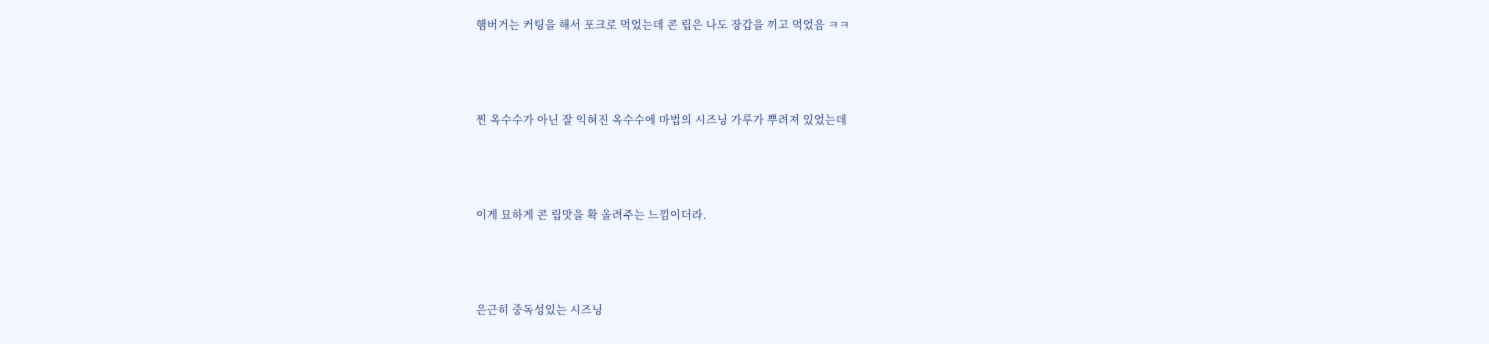햄버거는 커팅을 해서 포크로 먹었는데 콘 립은 나도 장갑을 끼고 먹었음 ㅋㅋ



찐 옥수수가 아닌 잘 익혀진 옥수수에 마법의 시즈닝 가루가 뿌려져 있었는데



이게 묘하게 콘 립맛을 확 올려주는 느낌이더라.



은근히 중독성있는 시즈닝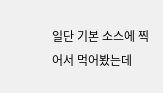일단 기본 소스에 찍어서 먹어봤는데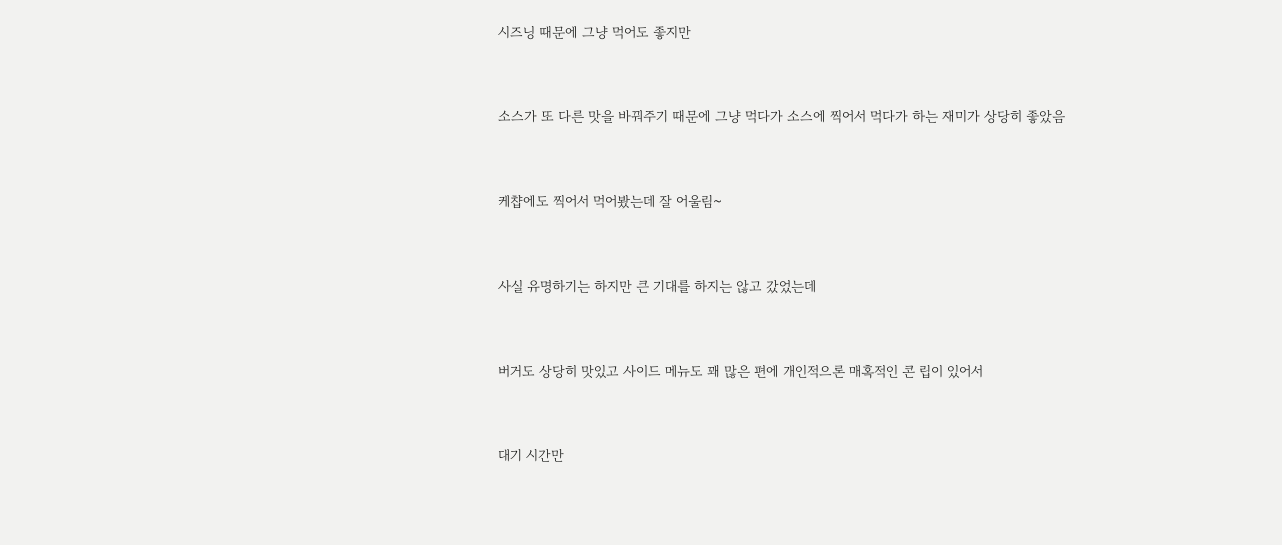시즈닝 때문에 그냥 먹어도 좋지만



소스가 또 다른 맛을 바꿔주기 때문에 그냥 먹다가 소스에 찍어서 먹다가 하는 재미가 상당히 좋았음



케챱에도 찍어서 먹어봤는데 잘 어울림~



사실 유명하기는 하지만 큰 기대를 하지는 않고 갔었는데



버거도 상당히 맛있고 사이드 메뉴도 꽤 많은 편에 개인적으론 매혹적인 콘 립이 있어서



대기 시간만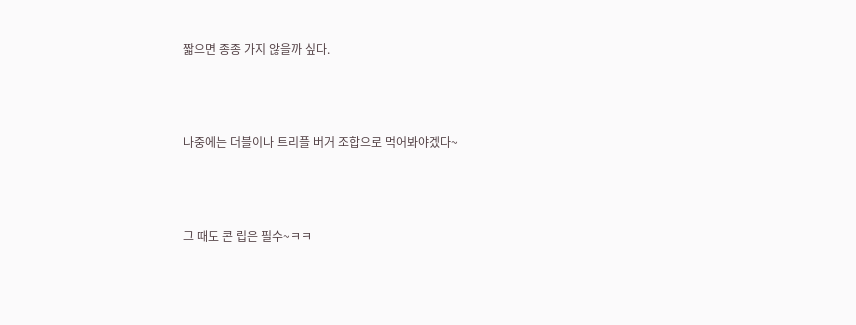짧으면 종종 가지 않을까 싶다.



나중에는 더블이나 트리플 버거 조합으로 먹어봐야겠다~



그 때도 콘 립은 필수~ㅋㅋ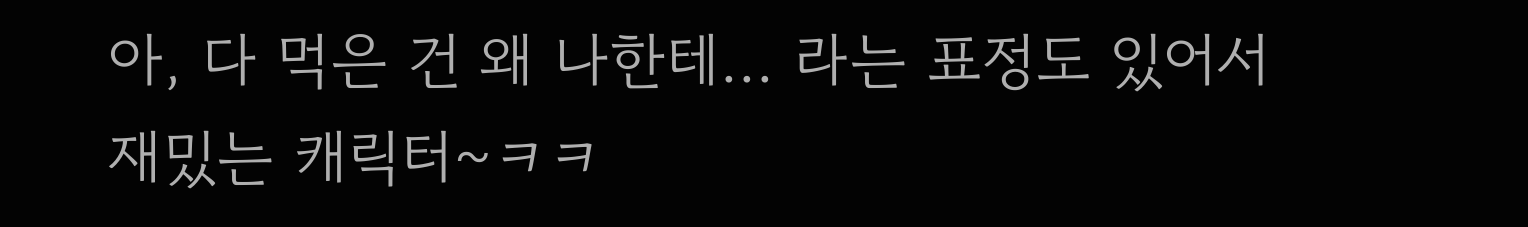아, 다 먹은 건 왜 나한테... 라는 표정도 있어서 재밌는 캐릭터~ㅋㅋ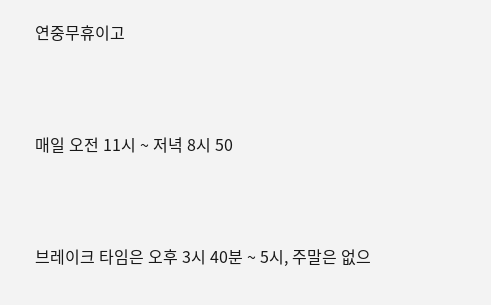연중무휴이고



매일 오전 11시 ~ 저녁 8시 50



브레이크 타임은 오후 3시 40분 ~ 5시, 주말은 없으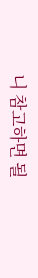니 참고하면 될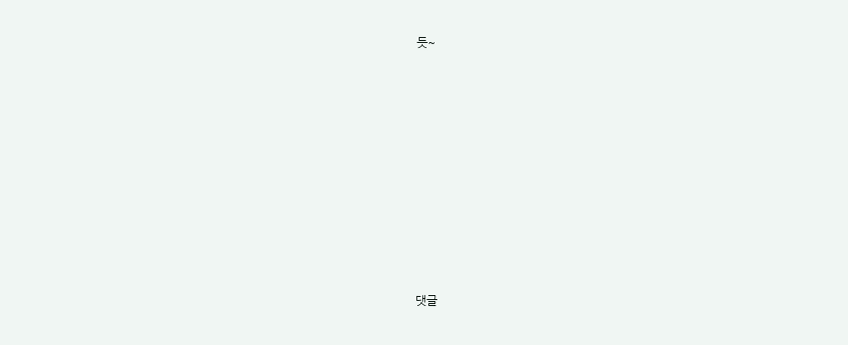듯~









댓글